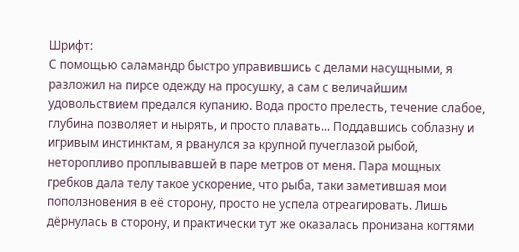Шрифт:
С помощью саламандр быстро управившись с делами насущными, я разложил на пирсе одежду на просушку, а сам с величайшим удовольствием предался купанию. Вода просто прелесть, течение слабое, глубина позволяет и нырять, и просто плавать... Поддавшись соблазну и игривым инстинктам, я рванулся за крупной пучеглазой рыбой, неторопливо проплывавшей в паре метров от меня. Пара мощных гребков дала телу такое ускорение, что рыба, таки заметившая мои поползновения в её сторону, просто не успела отреагировать. Лишь дёрнулась в сторону, и практически тут же оказалась пронизана когтями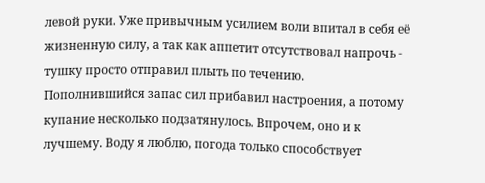левой руки. Уже привычным усилием воли впитал в себя её жизненную силу, а так как аппетит отсутствовал напрочь - тушку просто отправил плыть по течению.
Пополнившийся запас сил прибавил настроения, а потому купание несколько подзатянулось. Впрочем, оно и к лучшему. Воду я люблю, погода только способствует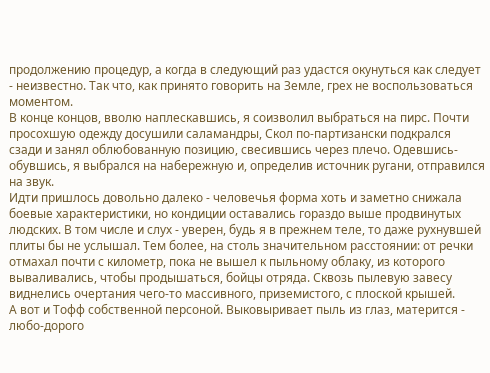продолжению процедур, а когда в следующий раз удастся окунуться как следует - неизвестно. Так что, как принято говорить на Земле, грех не воспользоваться моментом.
В конце концов, вволю наплескавшись, я соизволил выбраться на пирс. Почти просохшую одежду досушили саламандры, Скол по-партизански подкрался сзади и занял облюбованную позицию, свесившись через плечо. Одевшись-обувшись, я выбрался на набережную и, определив источник ругани, отправился на звук.
Идти пришлось довольно далеко - человечья форма хоть и заметно снижала боевые характеристики, но кондиции оставались гораздо выше продвинутых людских. В том числе и слух - уверен, будь я в прежнем теле, то даже рухнувшей плиты бы не услышал. Тем более, на столь значительном расстоянии: от речки отмахал почти с километр, пока не вышел к пыльному облаку, из которого вываливались, чтобы продышаться, бойцы отряда. Сквозь пылевую завесу виднелись очертания чего-то массивного, приземистого, с плоской крышей.
А вот и Тофф собственной персоной. Выковыривает пыль из глаз, матерится - любо-дорого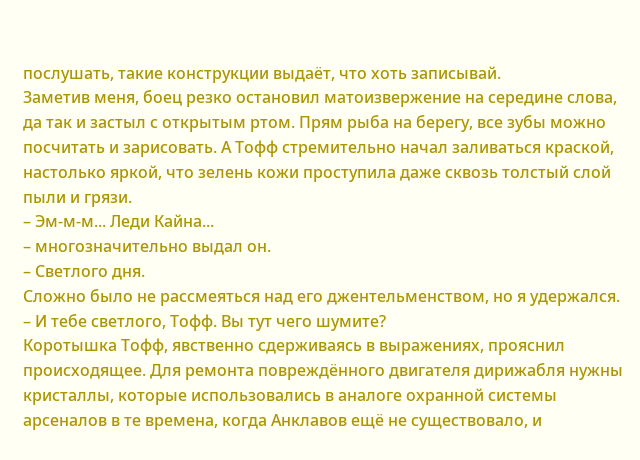послушать, такие конструкции выдаёт, что хоть записывай.
Заметив меня, боец резко остановил матоизвержение на середине слова, да так и застыл с открытым ртом. Прям рыба на берегу, все зубы можно посчитать и зарисовать. А Тофф стремительно начал заливаться краской, настолько яркой, что зелень кожи проступила даже сквозь толстый слой пыли и грязи.
– Эм-м-м... Леди Кайна...
– многозначительно выдал он.
– Светлого дня.
Сложно было не рассмеяться над его джентельменством, но я удержался.
– И тебе светлого, Тофф. Вы тут чего шумите?
Коротышка Тофф, явственно сдерживаясь в выражениях, прояснил происходящее. Для ремонта повреждённого двигателя дирижабля нужны кристаллы, которые использовались в аналоге охранной системы арсеналов в те времена, когда Анклавов ещё не существовало, и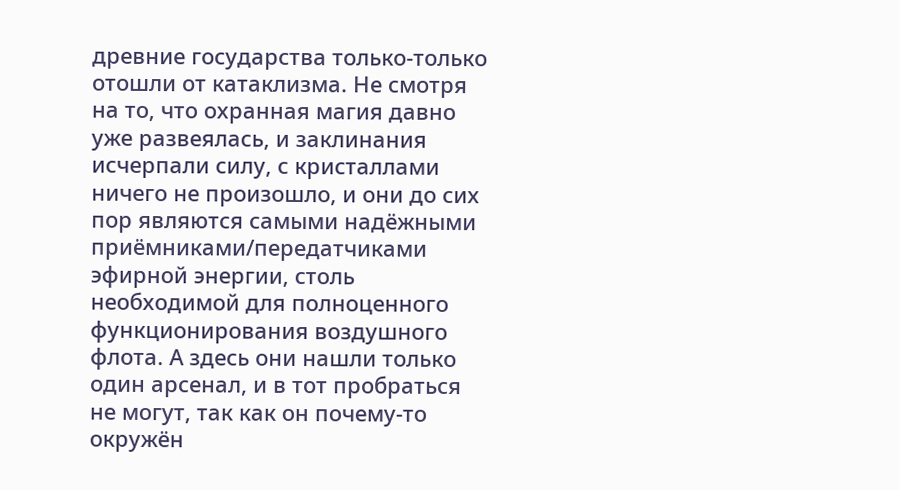древние государства только-только отошли от катаклизма. Не смотря на то, что охранная магия давно уже развеялась, и заклинания исчерпали силу, с кристаллами ничего не произошло, и они до сих пор являются самыми надёжными приёмниками/передатчиками эфирной энергии, столь необходимой для полноценного функционирования воздушного флота. А здесь они нашли только один арсенал, и в тот пробраться не могут, так как он почему-то окружён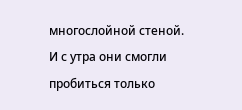многослойной стеной. И с утра они смогли пробиться только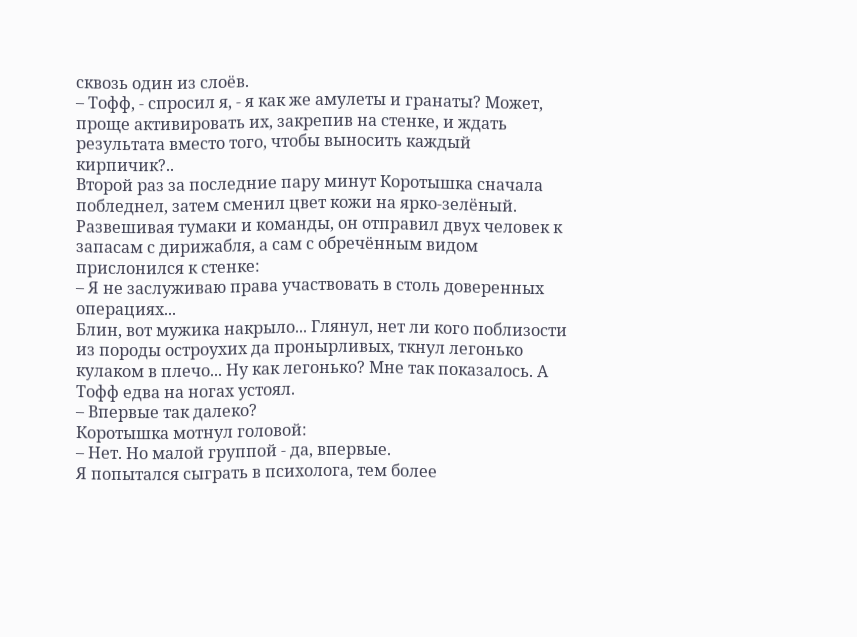сквозь один из слоёв.
– Тофф, - спросил я, - я как же амулеты и гранаты? Может, проще активировать их, закрепив на стенке, и ждать результата вместо того, чтобы выносить каждый кирпичик?..
Второй раз за последние пару минут Коротышка сначала побледнел, затем сменил цвет кожи на ярко-зелёный. Развешивая тумаки и команды, он отправил двух человек к запасам с дирижабля, а сам с обречённым видом прислонился к стенке:
– Я не заслуживаю права участвовать в столь доверенных операциях...
Блин, вот мужика накрыло... Глянул, нет ли кого поблизости из породы остроухих да пронырливых, ткнул легонько кулаком в плечо... Ну как легонько? Мне так показалось. А Тофф едва на ногах устоял.
– Впервые так далеко?
Коротышка мотнул головой:
– Нет. Но малой группой - да, впервые.
Я попытался сыграть в психолога, тем более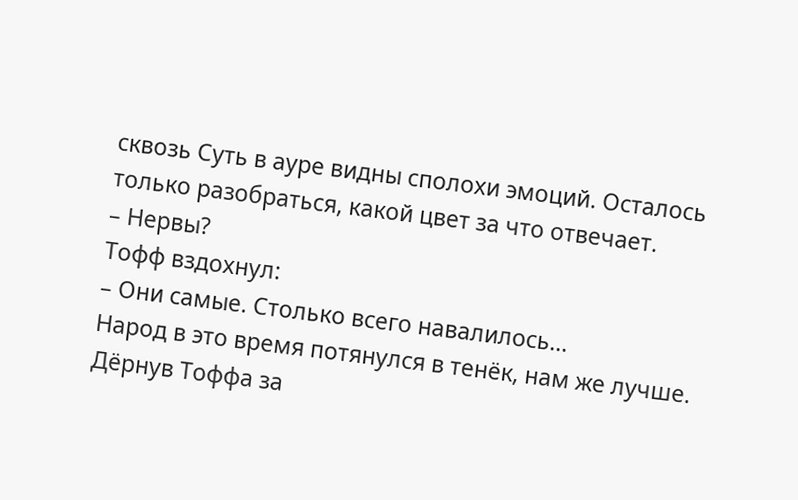сквозь Суть в ауре видны сполохи эмоций. Осталось только разобраться, какой цвет за что отвечает.
– Нервы?
Тофф вздохнул:
– Они самые. Столько всего навалилось...
Народ в это время потянулся в тенёк, нам же лучше. Дёрнув Тоффа за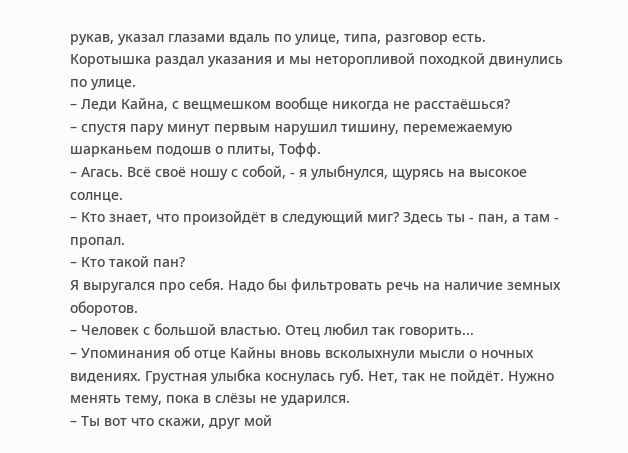рукав, указал глазами вдаль по улице, типа, разговор есть.
Коротышка раздал указания и мы неторопливой походкой двинулись по улице.
– Леди Кайна, с вещмешком вообще никогда не расстаёшься?
– спустя пару минут первым нарушил тишину, перемежаемую шарканьем подошв о плиты, Тофф.
– Агась. Всё своё ношу с собой, - я улыбнулся, щурясь на высокое солнце.
– Кто знает, что произойдёт в следующий миг? Здесь ты - пан, а там - пропал.
– Кто такой пан?
Я выругался про себя. Надо бы фильтровать речь на наличие земных оборотов.
– Человек с большой властью. Отец любил так говорить...
– Упоминания об отце Кайны вновь всколыхнули мысли о ночных видениях. Грустная улыбка коснулась губ. Нет, так не пойдёт. Нужно менять тему, пока в слёзы не ударился.
– Ты вот что скажи, друг мой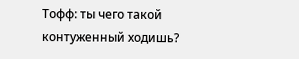Тофф: ты чего такой контуженный ходишь?